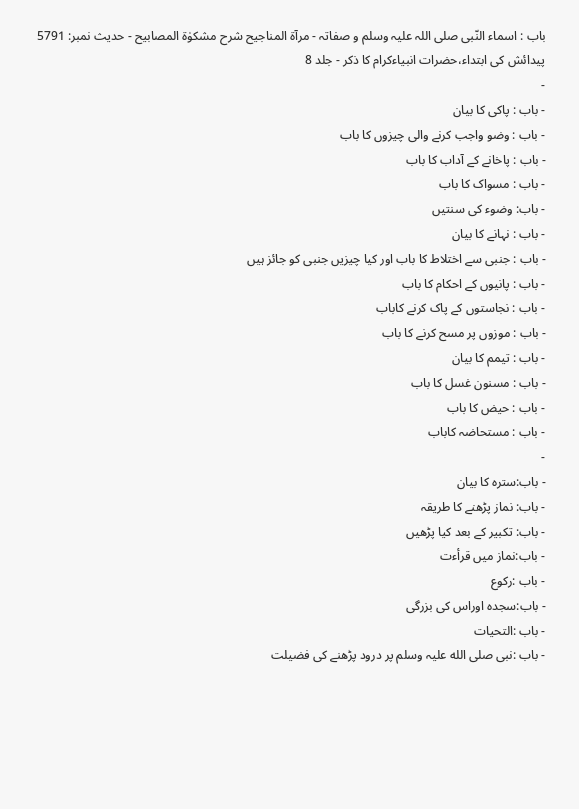باب : اسماء النّبی صلی اللہ علیہ وسلم و صفاتہ - مرآۃ المناجیح شرح مشکوٰۃ المصابیح - حدیث نمبر: 5791
پیدائش کی ابتداء،حضرات انبیاءکرام کا ذکر - جلد 8
-
- باب : پاکی کا بیان
- باب : وضو واجب کرنے والی چیزوں کا باب
- باب : پاخانے کے آداب کا باب
- باب : مسواک کا باب
- باب: وضوء کی سنتیں
- باب : نہانے کا بیان
- باب : جنبی سے اختلاط کا باب اور کیا چیزیں جنبی کو جائز ہیں
- باب : پانیوں کے احکام کا باب
- باب : نجاستوں کے پاک کرنے کاباب
- باب : موزوں پر مسح کرنے کا باب
- باب : تیمم کا بیان
- باب : مسنون غسل کا باب
- باب : حیض کا باب
- باب : مستحاضہ کاباب
-
- باب:سترہ کا بیان
- باب: نماز پڑھنے کا طریقہ
- باب: تکبیر کے بعد کیا پڑھیں
- باب:نماز میں قرأءت
- باب :رکوع
- باب:سجدہ اوراس کی بزرگی
- باب :التحیات
- باب :نبی صلی الله علیہ وسلم پر درود پڑھنے کی فضیلت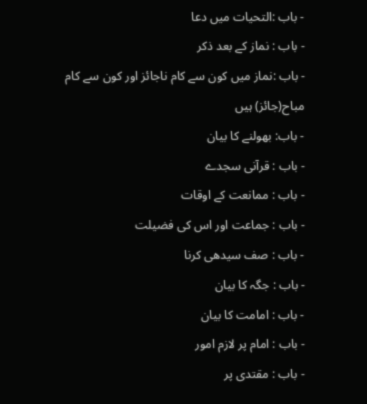- باب :التحیات میں دعا
- باب : نماز کے بعد ذکر
- باب :نماز میں کون سے کام ناجائز اور کون سے کام مباح(جائز) ہیں
- باب: بھولنے کا بیان
- باب : قرآنی سجدے
- باب : ممانعت کے اوقات
- باب : جماعت اور اس کی فضیلت
- باب : صف سیدھی کرنا
- باب : جگہ کا بیان
- باب : امامت کا بیان
- باب : امام پر لازم امور
- باب : مقتدی پر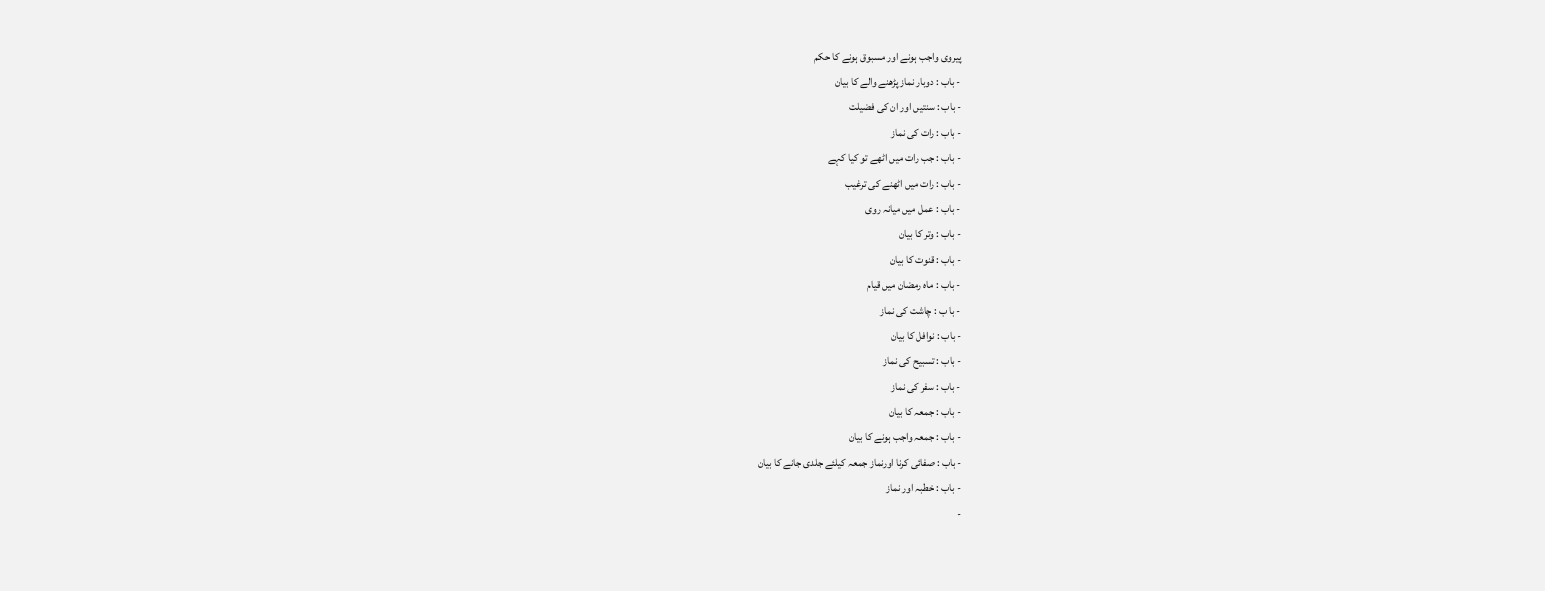پیروی واجب ہونے اور مسبوق ہونے كا حکم
- باب : دوبار نماز پڑھنے والے کا بیان
- باب : سنتیں اور ان کی فضیلت
- باب : رات کی نماز
- باب : جب رات میں اٹھے تو کیا کہے
- باب : رات میں اٹھنے کی ترغیب
- باب : عمل میں میانہ روی
- باب : وتر کا بیان
- باب : قنوت کا بیان
- باب : ماہ رمضان میں قیام
- با ب : چاشت کی نماز
- باب : نوافل کا بیان
- باب : تسبیح کی نماز
- باب : سفر کی نماز
- باب : جمعہ کا بیان
- باب : جمعہ واجب ہونے کا بیان
- باب : صفائی کرنا اورنماز جمعہ کیلئے جلدی جانے کا بیان
- باب : خطبہ اور نماز
-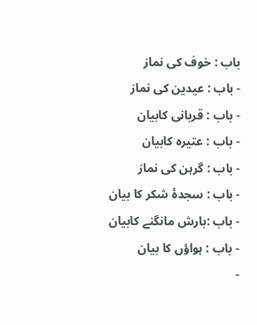باب : خوف کی نماز
- باب : عیدین کی نماز
- باب : قربانی کابيان
- باب : عتیرہ کابیان
- باب : گرہن کی نماز
- باب : سجدۂ شکر کا بیان
- باب :بارش مانگنے کابیان
- باب : ہواؤں کا بیان
-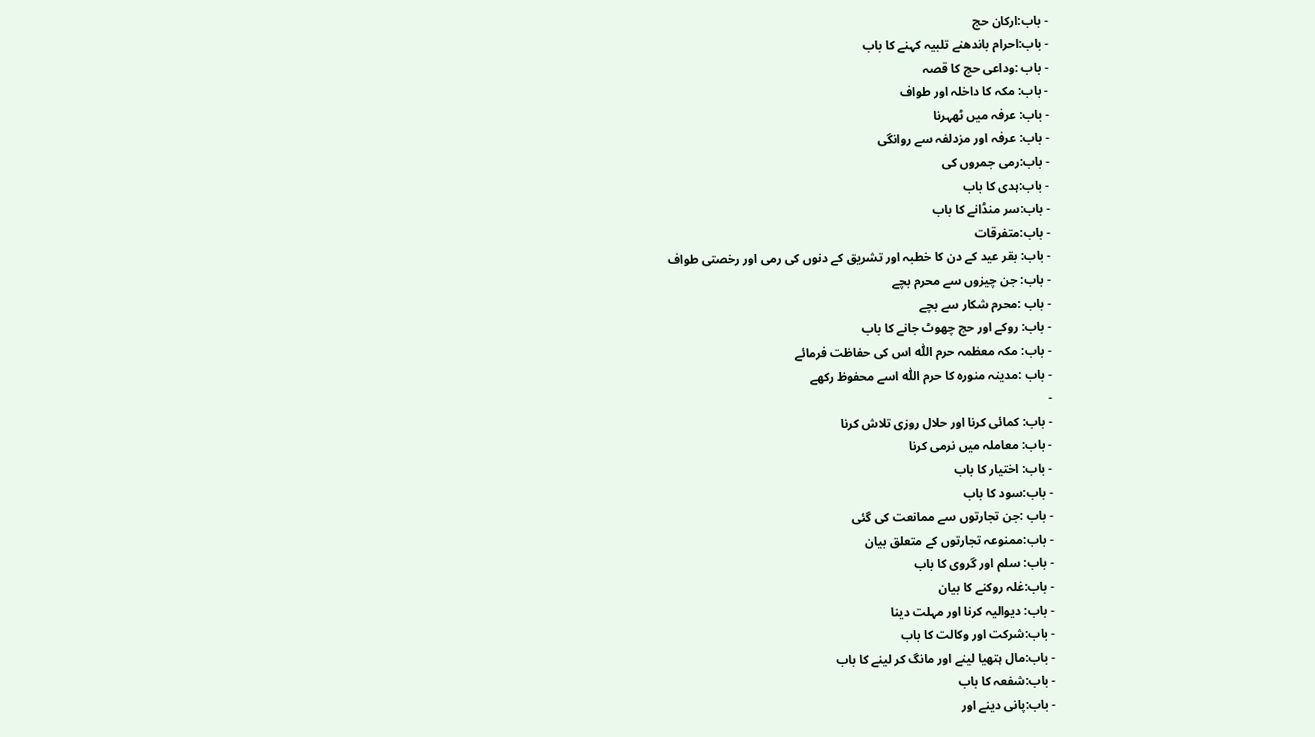- باب:ارکان حج
- باب:احرام باندھنے تلبیہ کہنے کا باب
- باب :وداعی حج کا قصہ
- باب: مکہ کا داخلہ اور طواف
- باب: عرفہ میں ٹھہرنا
- باب: عرفہ اور مزدلفہ سے روانگی
- باب:رمی جمروں کی
- باب:ہدی کا باب
- باب:سر منڈانے کا باب
- باب:متفرقات
- باب: بقر عید کے دن کا خطبہ اور تشریق کے دنوں کی رمی اور رخصتی طواف
- باب: جن چیزوں سے محرم بچے
- باب :محرم شکار سے بچے
- باب: روکے اور حج چھوٹ جانے کا باب
- باب: مکہ معظمہ حرم اللّٰه اس کی حفاظت فرمائے
- باب :مدینہ منورہ کا حرم اللّٰہ اسے محفوظ رکھے
-
- باب: کمائی کرنا اور حلال روزی تلاش کرنا
- باب: معاملہ میں نرمی کرنا
- باب: اختیار کا باب
- باب:سود کا باب
- باب :جن تجارتوں سے ممانعت کی گئی
- باب:ممنوعہ تجارتوں کے متعلق بیان
- باب: سلم اور گروی کا باب
- باب:غلہ روکنے کا بیان
- باب: دیوالیہ کرنا اور مہلت دینا
- باب:شرکت اور وکالت کا باب
- باب:مال ہتھیا لینے اور مانگ کر لینے کا باب
- باب:شفعہ کا باب
- باب:پانی دینے اور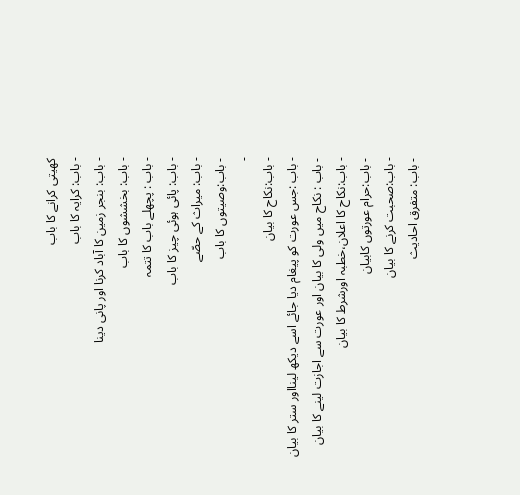کھیتی کرانے کا باب
- باب: کرایہ کا باب
- باب: بنجر زمین کا آباد کرنا اور پانی دینا
- باب: بخششوں کا باب
- باب : پچھلے باب کا تتمہ
- باب: پائی ہوئی چیز کا باب
- باب: میراث کے حصّے
- باب:وصیتوں کا باب
-
- باب:نکاح کا بیان
- باب :جس عورت کو پیغام دیا جائے اسے دیکھ لینااور ستر کا بیان
- باب : نکاح میں ولی کا بیان اور عورت سے اجازت لینے کا بیان
- باب:نکاح کا اعلان،خطبہ اورشرط کا بیان
- باب:حرام عورتوں کابیان
- باب:صحبت کرنے کا بیان
- باب: متفرق احادیث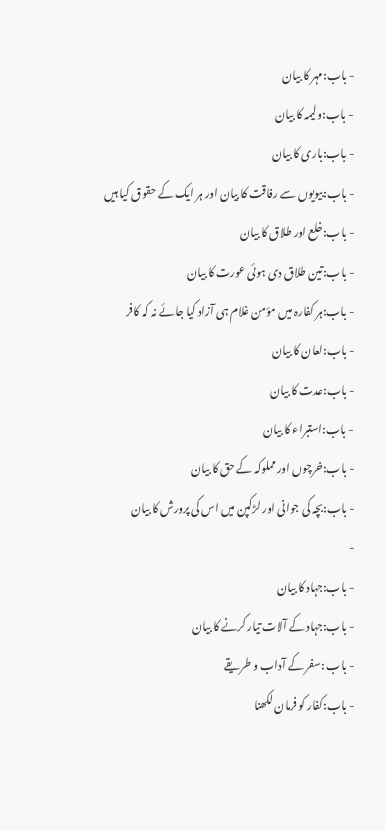- باب:مہر کا بیان
- باب:ولیمہ کا بیان
- باب:باری کا بیان
- باب:بیویوں سے رفاقت کا بیان اور ہر ایک کے حقوق کیا ہیں
- باب:خلع اور طلاق کا بیان
- باب:تین طلاق دی ہوئی عورت کا بیان
- باب:ہر کفارہ میں مؤمن غلام ہی آزاد کیا جائے نہ کہ کافر
- باب:لعان کا بیان
- باب:عدت کا بیان
- باب:استبراء کا بیان
- باب:خرچوں اور مملوکہ کے حق کا بیان
- باب:بچہ کی جوانی اور لڑکپن میں اس کی پرورش کا بیان
-
- باب:جہاد کا بیان
- باب:جہاد کے آلات تیار کرنے کا بیان
- باب :سفر کے آداب و طریقے
- باب:کفار کو فرمان لکھنا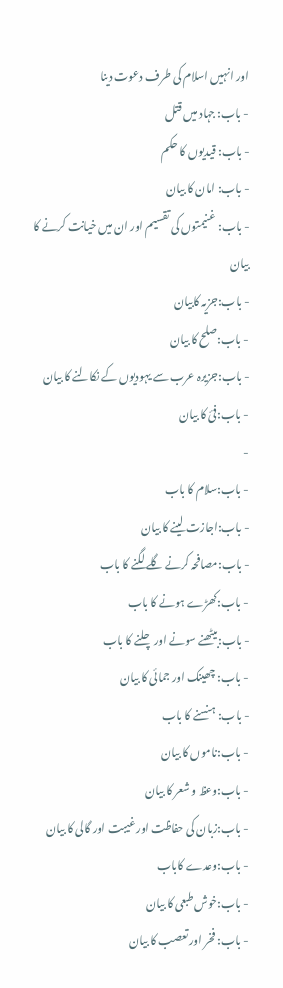اور انہیں اسلام کی طرف دعوت دینا
- باب: جہاد میں قتل
- باب: قیدیوں کا حکم
- باب: امان کا بیان
- باب: غنیمتوں کی تقسیم اور ان میں خیانت کرنے کا بیان
- باب:جزیہ کابیان
- باب:صلح کا بیان
- باب:جزیرہ عرب سے یہودیوں کے نکالنے کا بیان
- باب:فئ کا بیان
-
- باب:سلام کا باب
- باب:اجازت لینے کا بیان
- باب:مصافحہ کرنے گلے لگنے کا باب
- باب:کھڑے ہونے کا باب
- باب:بیٹھنے سونے اور چلنے کا باب
- باب: چھینک اور جمائی کا بیان
- باب: ہنسنے کا باب
- باب:ناموں کا بیان
- باب:وعظ و شعر کا بیان
- باب:زبان کی حفاظت اور غیبت اور گالی کا بیان
- باب:وعدے کاباب
- باب:خوش طبعی کا بیان
- باب: فخر اور تعصب کا بیان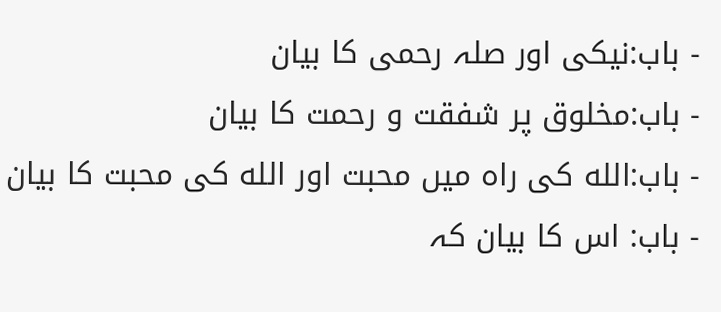- باب:نیکی اور صلہ رحمی کا بیان
- باب:مخلوق پر شفقت و رحمت کا بیان
- باب:الله کی راہ میں محبت اور الله کی محبت کا بیان
- باب: اس کا بیان کہ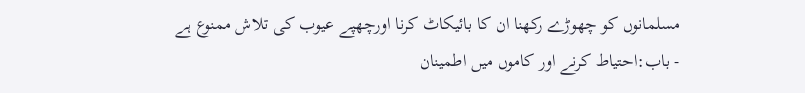مسلمانوں کو چھوڑے رکھنا ان کا بائیکاٹ کرنا اورچھپے عیوب کی تلاش ممنوع ہے
- باب:احتیاط کرنے اور کاموں میں اطمینان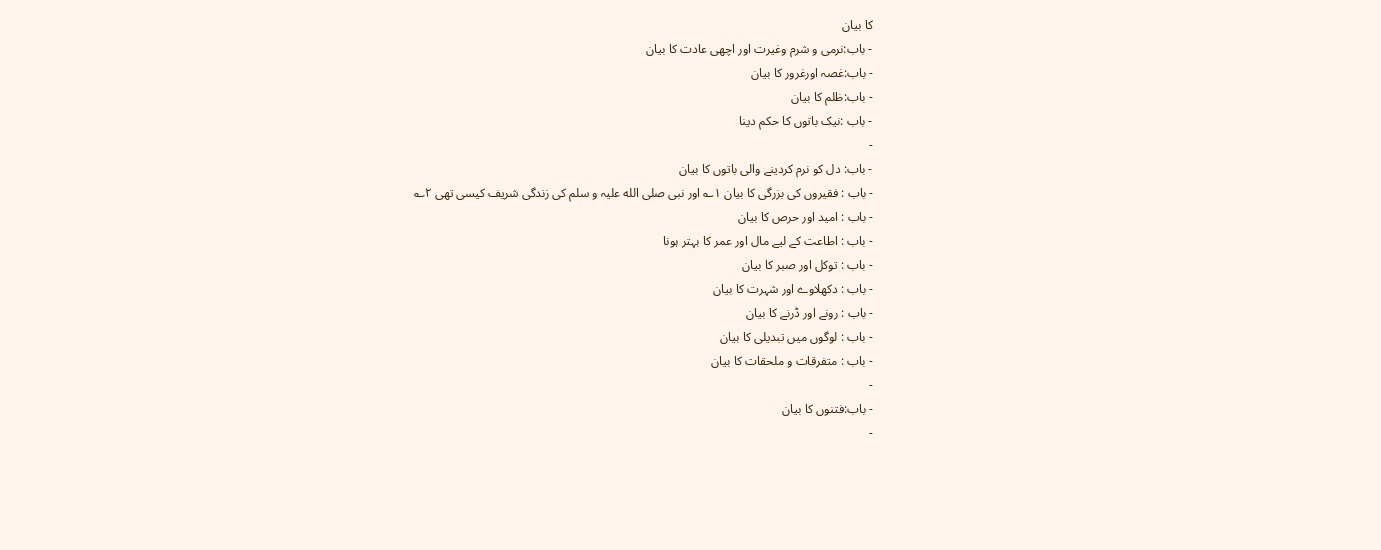کا بیان
- باب:نرمی و شرم وغیرت اور اچھی عادت کا بیان
- باب:غصہ اورغرور کا بیان
- باب:ظلم کا بیان
- باب :نیک باتوں کا حکم دینا
-
- باب: دل کو نرم کردینے والی باتوں کا بیان
- باب : فقیروں کی بزرگی کا بیان ۱؎ اور نبی صلی الله علیہ و سلم کی زندگی شریف کیسی تھی ۲؎
- باب : امید اور حرص کا بیان
- باب : اطاعت کے لیے مال اور عمر کا بہتر ہونا
- باب : توکل اور صبر کا بیان
- باب : دکھلاوے اور شہرت کا بیان
- باب : رونے اور ڈرنے کا بیان
- باب : لوگوں میں تبدیلی کا بیان
- باب : متفرقات و ملحقات کا بیان
-
- باب:فتنوں کا بیان
-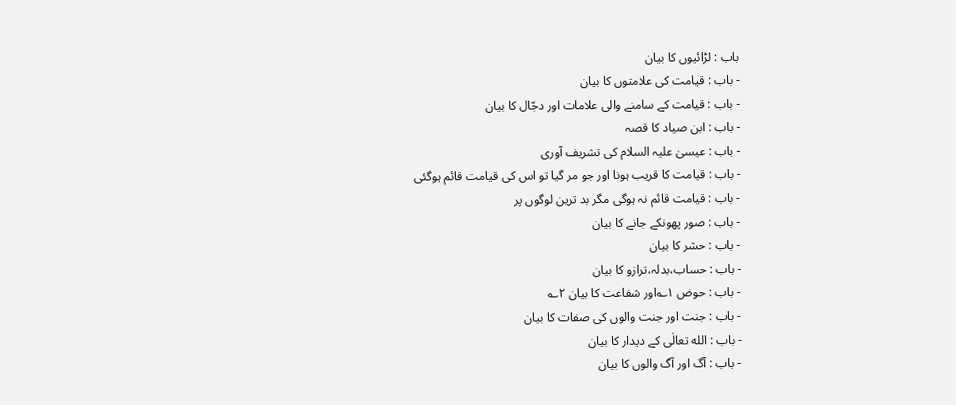باب : لڑائیوں کا بیان
- باب : قیامت کی علامتوں کا بیان
- باب : قیامت کے سامنے والی علامات اور دجّال کا بیان
- باب : ابن صیاد کا قصہ
- باب : عیسیٰ علیہ السلام کی تشریف آوری
- باب : قیامت کا قریب ہونا اور جو مر گیا تو اس کی قیامت قائم ہوگئی
- باب : قیامت قائم نہ ہوگی مگر بد ترین لوگوں پر
- باب : صور پھونکے جانے کا بیان
- باب : حشر کا بیان
- باب : حساب،بدلہ،ترازو کا بیان
- باب : حوض ۱؎اور شفاعت کا بیان ۲؎
- باب : جنت اور جنت والوں کی صفات کا بیان
- باب : الله تعالٰی کے دیدار کا بیان
- باب : آگ اور آگ والوں کا بیان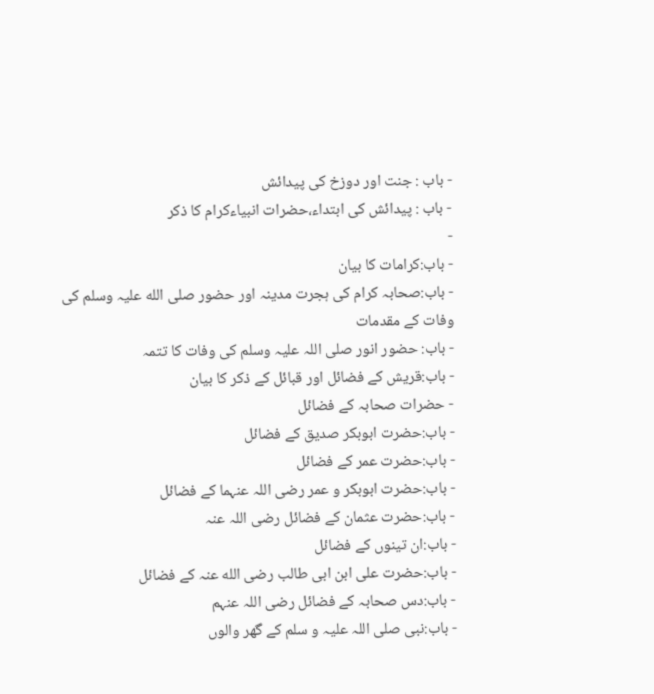- باب : جنت اور دوزخ کی پیدائش
- باب : پیدائش کی ابتداء،حضرات انبیاءکرام کا ذکر
-
- باب:کرامات کا بیان
- باب:صحابہ کرام کی ہجرت مدینہ اور حضور صلی الله علیہ وسلم کی وفات کے مقدمات
- باب: حضور انور صلی اللہ علیہ وسلم کی وفات کا تتمہ
- باب:قریش کے فضائل اور قبائل کے ذکر کا بیان
- حضرات صحابہ کے فضائل
- باب:حضرت ابوبکر صدیق کے فضائل
- باب:حضرت عمر کے فضائل
- باب:حضرت ابوبکر و عمر رضی اللہ عنہما کے فضائل
- باب:حضرت عثمان کے فضائل رضی اللہ عنہ
- باب:ان تینوں کے فضائل
- باب:حضرت علی ابن ابی طالب رضی الله عنہ کے فضائل
- باب:دس صحابہ کے فضائل رضی اللہ عنہم
- باب:نبی صلی اللہ علیہ و سلم کے گھر والوں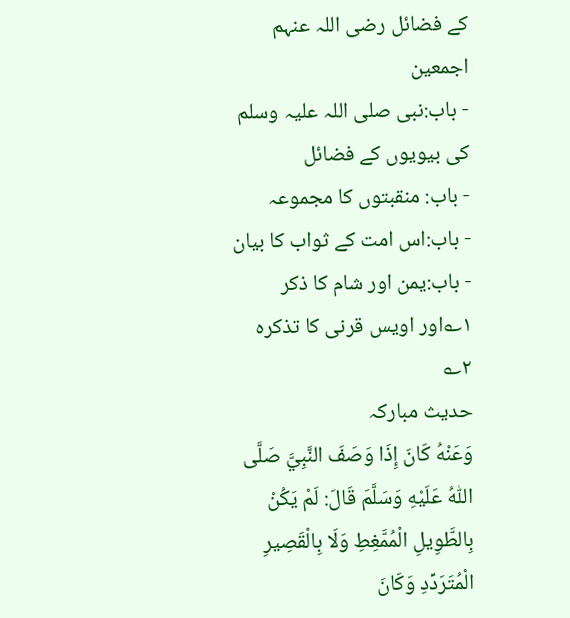کے فضائل رضی اللہ عنہم اجمعین
- باب:نبی صلی اللہ علیہ وسلم کی بیویوں کے فضائل
- باب: منقبتوں کا مجموعہ
- باب:اس امت کے ثواب کا بیان
- باب:یمن اور شام کا ذکر ۱؎اور اویس قرنی کا تذکرہ ۲؎
حدیث مبارکہ
وَعَنْهُ كَانَ إِذَا وَصَفَ النَّبِيَّ صَلَّى اللّٰهُ عَلَيْهِ وَسَلَّمَ قَالَ: لَمْ يَكُنْ بِالطَّوِيلِ الْمُمَّغِطِ وَلَا بِالْقَصِيرِ الْمُتَرَدِّدِ وَكَانَ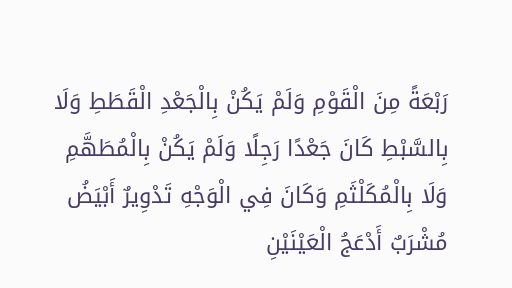رَبْعَةً مِنَ الْقَوْمِ وَلَمْ يَكُنْ بِالْجَعْدِ الْقَطَطِ وَلَا بِالسَّبْطِ كَانَ جَعْدًا رَجِلًا وَلَمْ يَكُنْ بِالْمُطَهَّمِ وَلَا بِالْمُكَلْثَمِ وَكَانَ فِي الْوَجْهِ تَدْوِيرٌ أَبْيَضُ مُشْرَبٌ أَدْعَجُ الْعَيْنَيْنِ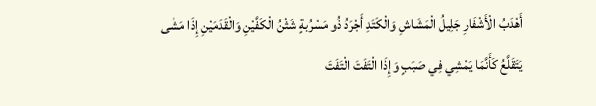أَهْدَبُ الْأَشْفَارِ جَلِيلُ الْمَشَاشِ وَالْكَتَدِ أَجْرَدُ ذُو مَسْرُبةٍ شَثْنُ الْكَفَّيْنِ وَالْقَدَمَيْنِ إِذَا مَشٰى يَتَقَلَّعُ كَأَنَّمَا يَمْشِي فِي صَبَبٍ وَإِذَا الْتَفَتَ الْتَفَتَ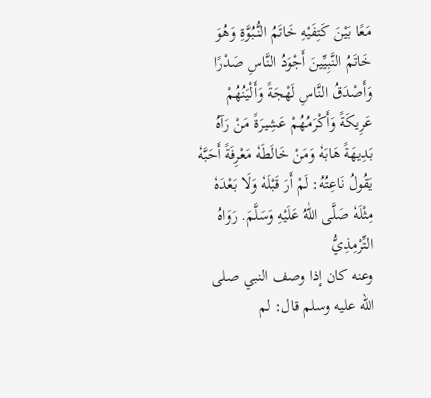مَعًا بَيْنَ كَتِفَيْهِ خَاتَمُ النُّبُوَّةِ وَهُوَ خَاتَمُ النَّبِيِّينَ أَجْوَدُ النَّاسِ صَدْرًا وَأَصْدَقُ النَّاسِ لَهْجَةً وَأَلْيَنُهُمْ عَرِيكَةً وَأَكْرَمُهُمْ عَشِيرَةً مَنْ رَآهُ بَدِيهَةً هَابَهٗ وَمَنْ خَالَطَهٗ مَعْرِفَةً أَحَبَّهٗ يَقُولُ نَاعِتُهُ: لَمْ أَرَ قَبْلَهٗ وَلَا بَعْدَهٗ مِثْلَهٗ صَلَّى اللّٰهُ عَلَيْهِ وَسَلَّمَ. رَوَاهُ التِّرْمِذِيُّ
وعنه كان إذا وصف النبي صلى الله عليه وسلم قال: لم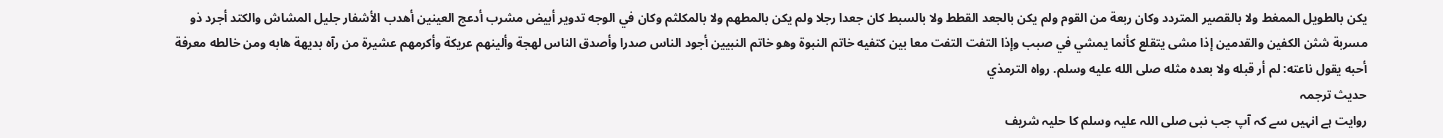يكن بالطويل الممغط ولا بالقصير المتردد وكان ربعة من القوم ولم يكن بالجعد القطط ولا بالسبط كان جعدا رجلا ولم يكن بالمطهم ولا بالمكلثم وكان في الوجه تدوير أبيض مشرب أدعج العينين أهدب الأشفار جليل المشاش والكتد أجرد ذو مسربة شثن الكفين والقدمين إذا مشى يتقلع كأنما يمشي في صبب وإذا التفت التفت معا بين كتفيه خاتم النبوة وهو خاتم النبيين أجود الناس صدرا وأصدق الناس لهجة وألينهم عريكة وأكرمهم عشيرة من رآه بديهة هابه ومن خالطه معرفة أحبه يقول ناعته: لم أر قبله ولا بعده مثله صلى الله عليه وسلم. رواه الترمذي
حدیث ترجمہ
روایت ہے انہیں سے کہ آپ جب نبی صلی اللہ علیہ وسلم کا حلیہ شریف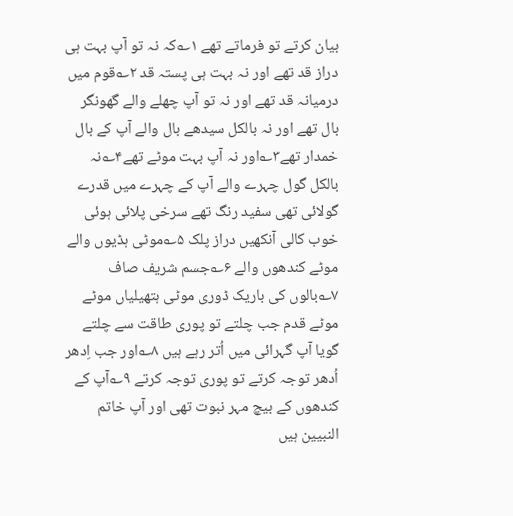بیان کرتے تو فرماتے تھے ۱؎کہ نہ تو آپ بہت ہی دراز قد تھے اور نہ بہت ہی پستہ قد ۲؎قوم میں درمیانہ قد تھے اور نہ تو آپ چھلے والے گھونگر بال تھے اور نہ بالکل سیدھے بال والے آپ کے بال خمدار تھے۳؎اور نہ آپ بہت موٹے تھے۴؎نہ بالکل گول چہرے والے آپ کے چہرے میں قدرے گولائی تھی سفید رنگ تھے سرخی پلائی ہوئی خوب کالی آنکھیں دراز پلک ۵؎موٹی ہڈیوں والے موٹے کندھوں والے ۶؎جسم شریف صاف ۷؎بالوں کی باریک ڈوری موٹی ہتھیلیاں موٹے موٹے قدم جب چلتے تو پوری طاقت سے چلتے گویا آپ گہرائی میں اُتر رہے ہیں ۸؎اور جب اِدھر اُدھر توجہ کرتے تو پوری توجہ کرتے ۹؎آپ کے کندھوں کے بیچ مہر نبوت تھی اور آپ خاتم النبیین ہیں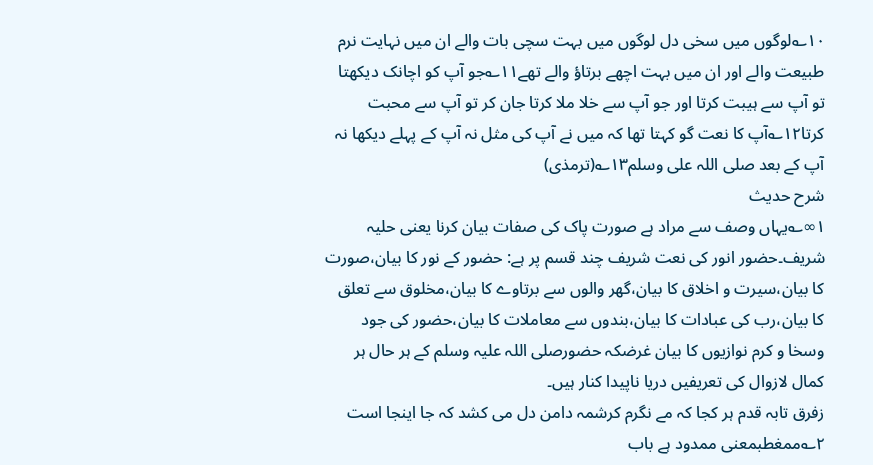۱۰؎لوگوں میں سخی دل لوگوں میں بہت سچی بات والے ان میں نہایت نرم طبیعت والے اور ان میں بہت اچھے برتاؤ والے تھے۱۱؎جو آپ کو اچانک دیکھتا تو آپ سے ہیبت کرتا اور جو آپ سے خلا ملا کرتا جان کر تو آپ سے محبت کرتا۱۲؎آپ کا نعت گو کہتا تھا کہ میں نے آپ کی مثل نہ آپ کے پہلے دیکھا نہ آپ کے بعد صلی اللہ علی وسلم۱۳؎(ترمذی)
شرح حدیث
۱∞؎یہاں وصف سے مراد ہے صورت پاک کی صفات بیان کرنا یعنی حلیہ شریف۔حضور انور کی نعت شریف چند قسم پر ہے: حضور کے نور کا بیان،صورت کا بیان،سیرت و اخلاق کا بیان،گھر والوں سے برتاوے کا بیان،مخلوق سے تعلق کا بیان،رب کی عبادات کا بیان،بندوں سے معاملات کا بیان،حضور کی جود وسخا و کرم نوازیوں کا بیان غرضکہ حضورصلی اللہ علیہ وسلم کے ہر حال ہر کمال لازوال کی تعریفیں دریا ناپیدا کنار ہیں۔
زفرق تابہ قدم ہر کجا کہ مے نگرم کرشمہ دامن دل می کشد کہ جا اینجا است
۲؎ممغطبمعنی ممدود ہے باب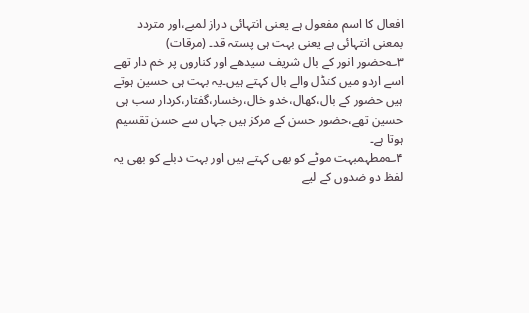افعال کا اسم مفعول ہے یعنی انتہائی دراز لمبے،اور متردد بمعنی انتہائی ہے یعنی بہت ہی پستہ قد۔ (مرقات)
۳؎حضور انور کے بال شریف سیدھے اور کناروں پر خم دار تھے اسے اردو میں کنڈل والے بال کہتے ہیں۔یہ بہت ہی حسین ہوتے ہیں حضور کے بال،کھال،خدو خال،رخسار،گفتار،کردار سب ہی حسین تھے،حضور حسن کے مرکز ہیں جہاں سے حسن تقسیم ہوتا ہے۔
۴؎مطہمبہت موٹے کو بھی کہتے ہیں اور بہت دبلے کو بھی یہ لفظ دو ضدوں کے لیے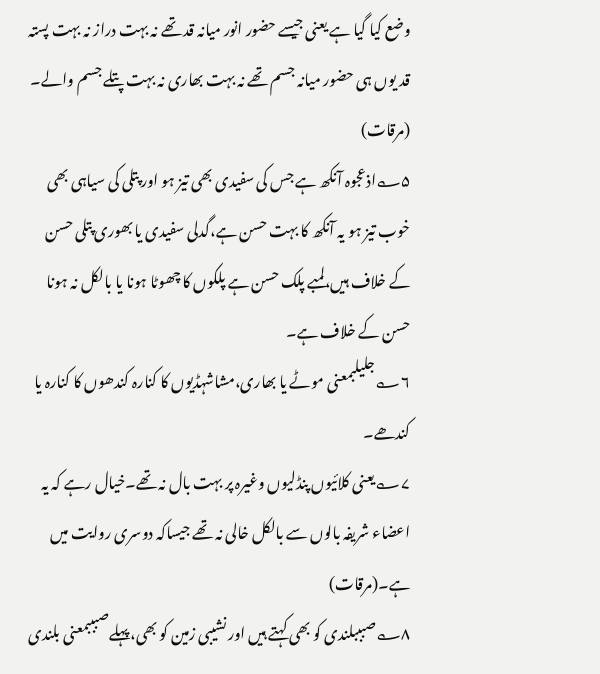وضع کیا گیا ہے یعنی جیسے حضور انور میانہ قد تھے نہ بہت دراز نہ بہت پستہ قد یوں ہی حضور میانہ جسم تھے نہ بہت بھاری نہ بہت پتلے جسم والے۔ (مرقات)
۵؎اذعجوہ آنکھ ہے جس کی سفیدی بھی تیز ہو اور پتلی کی سیاہی بھی خوب تیز ہو یہ آنکھ کا بہت حسن ہے،گدلی سفیدی یا بھوری پتلی حسن کے خلاف ہیں،لمبے پلک حسن ہے پلکوں کا چھوٹا ہونا یا بالکل نہ ہونا حسن کے خلاف ہے۔
۶؎جلیلبمعنی موٹے یا بھاری،مشاشہڈیوں کا کنارہ کندھوں کا کنارہ یا کندھے۔
۷؎یعنی کلائیوں پنڈلیوں وغیرہ پر بہت بال نہ تھے۔خیال رہے کہ یہ اعضاء شریفہ بالوں سے بالکل خالی نہ تھے جیساکہ دوسری روایت میں ہے۔(مرقات)
۸؎صبببلندی کو بھی کہتے ہیں اور نشیبی زمین کو بھی،پہلےصبببمعنی بلندی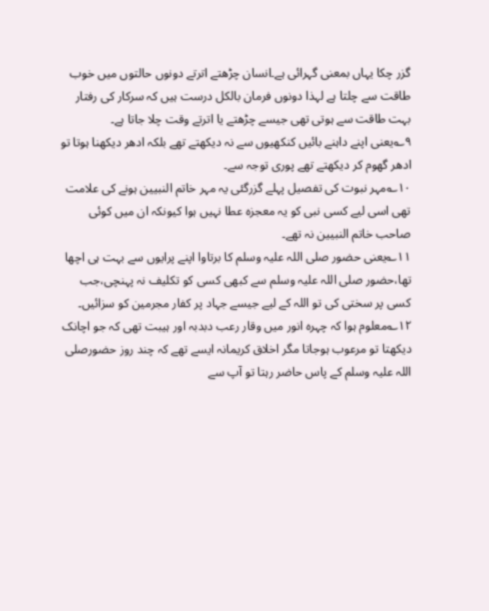گزر چکا یہاں بمعنی گہرائی ہے۔انسان چڑھتے اترتے دونوں حالتوں میں خوب طاقت سے چلتا ہے لہذا دونوں فرمان بالکل درست ہیں کہ سرکار کی رفتار بہت طاقت سے ہوتی تھی جیسے چڑھتے یا اترتے وقت چلا جاتا ہے۔
۹؎یعنی اپنے داہنے بائیں کنکھیوں سے نہ دیکھتے تھے بلکہ ادھر دیکھنا ہوتا تو ادھر گھوم کر دیکھتے تھے پوری توجہ سے۔
۱۰؎مہر نبوت کی تفصیل پہلے گزرگئی یہ مہر خاتم النبیین ہونے کی علامت تھی اسی لیے کسی نبی کو یہ معجزہ عطا نہیں ہوا کیونکہ ان میں کوئی صاحب خاتم النبیین نہ تھے۔
۱۱؎یعنی حضور صلی اللہ علیہ وسلم کا برتاوا اپنے پرایوں سے بہت ہی اچھا تھا،حضور صلی اللہ علیہ وسلم سے کبھی کسی کو تکلیف نہ پہنچی،جب کسی پر سختی کی تو اللہ کے لیے جیسے جہاد پر کفار مجرمین کو سزائیں۔
۱۲؎معلوم ہوا کہ چہرہ انور میں وقار رعب دبدبہ اور ہیبت تھی کہ جو اچانک دیکھتا تو مرعوب ہوجاتا مگر اخلاق کریمانہ ایسے تھے کہ چند روز حضورصلی اللہ علیہ وسلم کے پاس حاضر رہتا تو آپ سے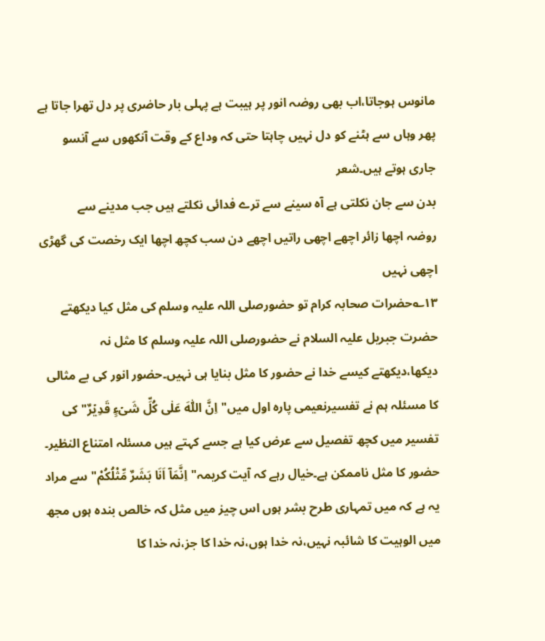مانوس ہوجاتا،اب بھی روضہ انور پر ہیبت ہے پہلی بار حاضری پر دل تھرا جاتا ہے پھر وہاں سے ہٹنے کو دل نہیں چاہتا حتی کہ وداع کے وقت آنکھوں سے آنسو جاری ہوتے ہیں۔شعر
بدن سے جان نکلتی ہے آہ سینے سے ترے فدائی نکلتے ہیں جب مدینے سے
روضہ اچھا زائر اچھے اچھی راتیں اچھے دن سب کچھ اچھا ایک رخصت کی گھڑی اچھی نہیں
۱۳؎حضرات صحابہ کرام تو حضورصلی اللہ علیہ وسلم کی مثل کیا دیکھتے حضرت جبریل علیہ السلام نے حضورصلی اللہ علیہ وسلم کا مثل نہ دیکھا،دیکھتے کیسے خدا نے حضور کا مثل بنایا ہی نہیں۔حضور انور کی بے مثالی کا مسئلہ ہم نے تفسیرنعیمی پارہ اول میں"اِنَّ اللّٰهَ عَلٰی کُلِّ شَیۡءٍ قَدِیۡرٌ"کی تفسیر میں کچھ تفصیل سے عرض کیا ہے جسے کہتے ہیں مسئلہ امتناع النظیر۔ حضور کا مثل ناممکن ہے۔خیال رہے کہ آیت کریمہ"اِنَّمَاۤ اَنَا بَشَرٌ مِّثْلُکُمْ"سے مراد یہ ہے کہ میں تمہاری طرح بشر ہوں اس چیز میں مثل کہ خالص بندہ ہوں مجھ میں الوہیت کا شائبہ نہیں،نہ خدا ہوں،نہ خدا کا جز،نہ خدا کا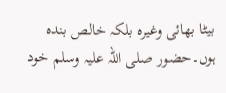بیٹا بھائی وغیرہ بلکہ خالص بندہ ہوں۔حضور صلی اللہ علیہ وسلم خود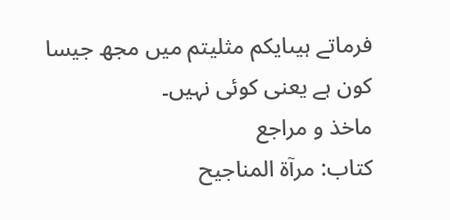فرماتے ہیںایکم مثلیتم میں مجھ جیسا کون ہے یعنی کوئی نہیں۔
ماخذ و مراجع
کتاب: مرآۃ المناجیح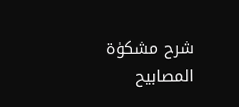شرح مشکوٰۃ المصابیح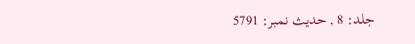جلد: 8 , حدیث نمبر: 5791